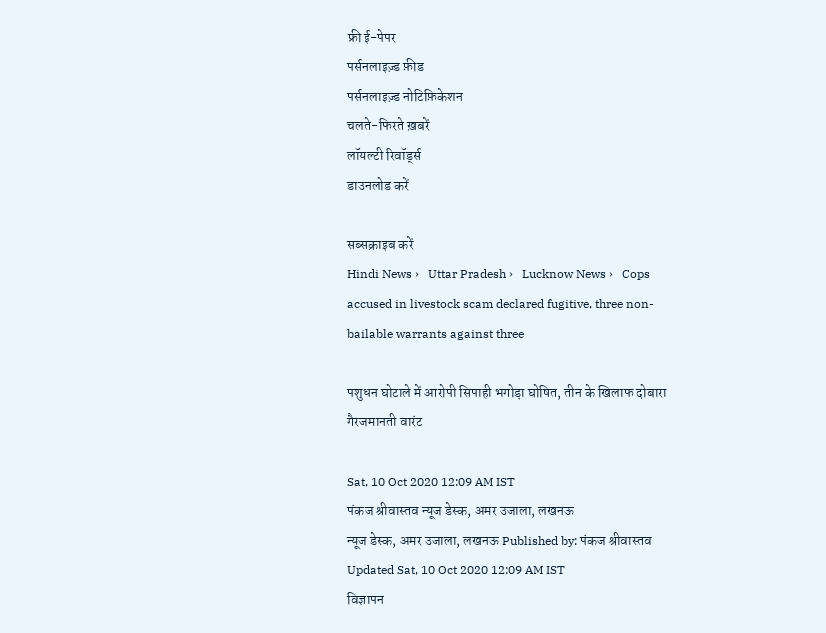फ्री ई-पेपर
पर्सनलाइज़्ड फ़ीड
पर्सनलाइज़्ड नोटिफ़िकेशन
चलते-फिरते ख़बरें
लॉयल्टी रिवॉर्ड्स
डाउनलोड करें

सब्सक्राइब करें
Hindi News ›   Uttar Pradesh ›   Lucknow News ›   Cops accused in livestock scam declared fugitive, three non-bailable warrants against three

पशुधन घोटाले में आरोपी सिपाही भगोड़ा घोषित, तीन के खिलाफ दोबारा गैरजमानती वारंट

Sat, 10 Oct 2020 12:09 AM IST
पंकज श्रीवास्‍तव न्यूज डेस्क, अमर उजाला, लखनऊ
न्यूज डेस्क, अमर उजाला, लखनऊ Published by: पंकज श्रीवास्‍तव Updated Sat, 10 Oct 2020 12:09 AM IST
विज्ञापन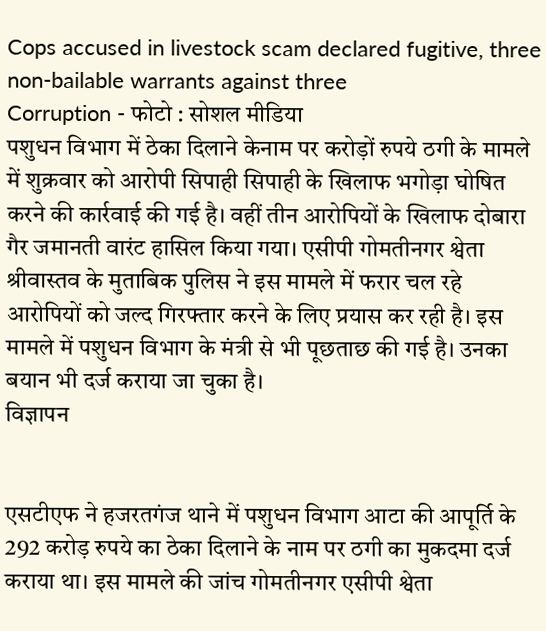Cops accused in livestock scam declared fugitive, three non-bailable warrants against three
Corruption - फोटो : सोशल मीडिया
पशुधन विभाग में ठेका दिलाने केनाम पर करोड़ों रुपये ठगी के मामले में शुक्रवार को आरोपी सिपाही सिपाही के खिलाफ भगोड़ा घोषित करने की कार्रवाई की गई है। वहीं तीन आरोपियों के खिलाफ दोबारा गैर जमानती वारंट हासिल किया गया। एसीपी गोमतीनगर श्वेता श्रीवास्तव के मुताबिक पुलिस ने इस मामले में फरार चल रहे आरोपियों को जल्द गिरफ्तार करने के लिए प्रयास कर रही है। इस मामले में पशुधन विभाग के मंत्री से भी पूछताछ की गई है। उनका बयान भी दर्ज कराया जा चुका है।
विज्ञापन


एसटीएफ ने हजरतगंज थाने में पशुधन विभाग आटा की आपूर्ति के 292 करोड़ रुपये का ठेका दिलाने के नाम पर ठगी का मुकदमा दर्ज कराया था। इस मामले की जांच गोमतीनगर एसीपी श्वेता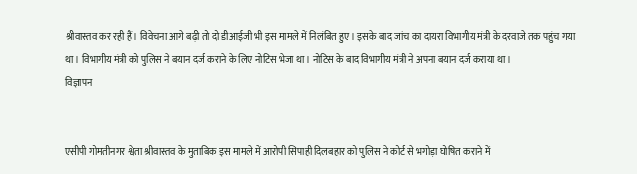श्रीवास्तव कर रही हैं। विवेचना आगे बढ़ी तो दो डीआईजी भी इस मामले में निलंबित हुए। इसके बाद जांच का दायरा विभागीय मंत्री के दरवाजे तक पहुंच गया था। विभागीय मंत्री को पुलिस ने बयान दर्ज कराने के लिए नोटिस भेजा था। नोटिस के बाद विभागीय मंत्री ने अपना बयान दर्ज कराया था।
विज्ञापन


एसीपी गोमतीनगर श्वेता श्रीवास्तव के मुताबिक इस मामले में आरोपी सिपाही दिलबहार को पुलिस ने कोर्ट से भगोड़ा घोषित कराने में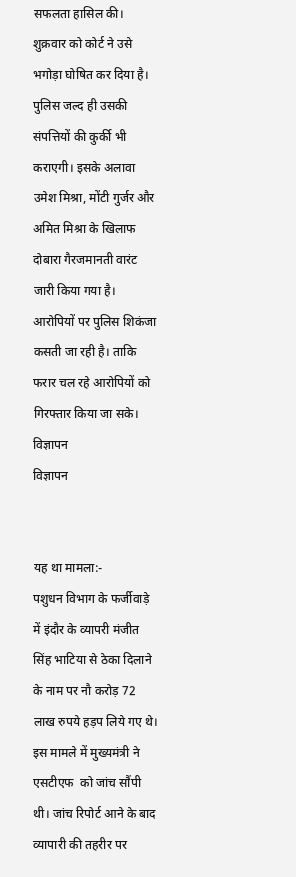सफलता हासिल की। शुक्रवार को कोर्ट ने उसे भगोड़ा घोषित कर दिया है। पुलिस जल्द ही उसकी संपत्तियों की कुर्की भी कराएगी। इसके अलावा उमेश मिश्रा, मोंटी गुर्जर और अमित मिश्रा के खिलाफ दोबारा गैरजमानती वारंट जारी किया गया है। आरोपियों पर पुलिस शिकंजा कसती जा रही है। ताकि फरार चल रहे आरोपियों को गिरफ्तार किया जा सके।
विज्ञापन
विज्ञापन


यह था मामला:-
पशुधन विभाग के फर्जीवाड़े में इंदौर के व्यापरी मंजीत सिंह भाटिया से ठेका दिलाने के नाम पर नौ करोड़ 72 लाख रुपये हड़प लिये गए थे। इस मामले में मुख्यमंत्री ने एसटीएफ  को जांच सौंपी थी। जांच रिपोर्ट आने के बाद व्यापारी की तहरीर पर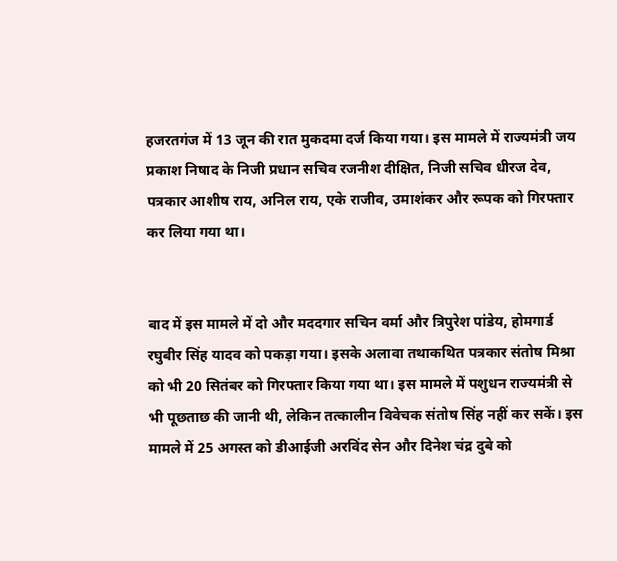हजरतगंज में 13 जून की रात मुकदमा दर्ज किया गया। इस मामले में राज्यमंत्री जय प्रकाश निषाद के निजी प्रधान सचिव रजनीश दीक्षित, निजी सचिव धीरज देव, पत्रकार आशीष राय, अनिल राय, एके राजीव, उमाशंकर और रूपक को गिरफ्तार कर लिया गया था।


बाद में इस मामले में दो और मददगार सचिन वर्मा और त्रिपुरेश पांडेय, होमगार्ड रघुबीर सिंह यादव को पकड़ा गया। इसके अलावा तथाकथित पत्रकार संतोष मिश्रा को भी 20 सितंबर को गिरफ्तार किया गया था। इस मामले में पशुधन राज्यमंत्री से भी पूछताछ की जानी थी, लेकिन तत्कालीन विवेचक संतोष सिंह नहीं कर सकें। इस मामले में 25 अगस्त को डीआईजी अरविंद सेन और दिनेश चंद्र दुबे को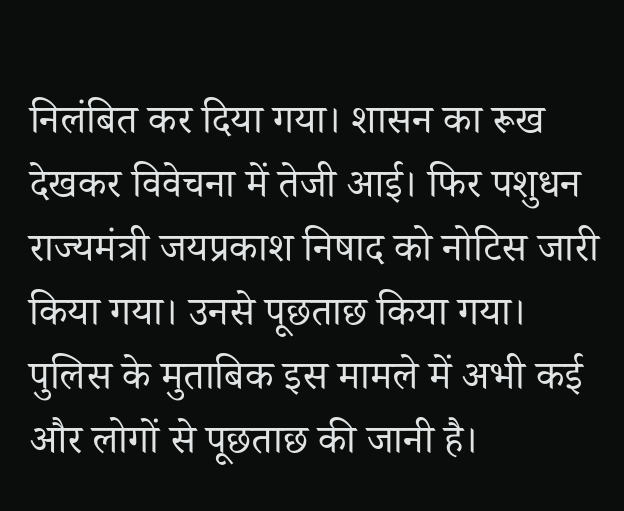निलंबित कर दिया गया। शासन का रूख देखकर विवेचना में तेजी आई। फिर पशुधन राज्यमंत्री जयप्रकाश निषाद को नोटिस जारी किया गया। उनसे पूछताछ किया गया। पुलिस के मुताबिक इस मामले में अभी कई और लोगों से पूछताछ की जानी है।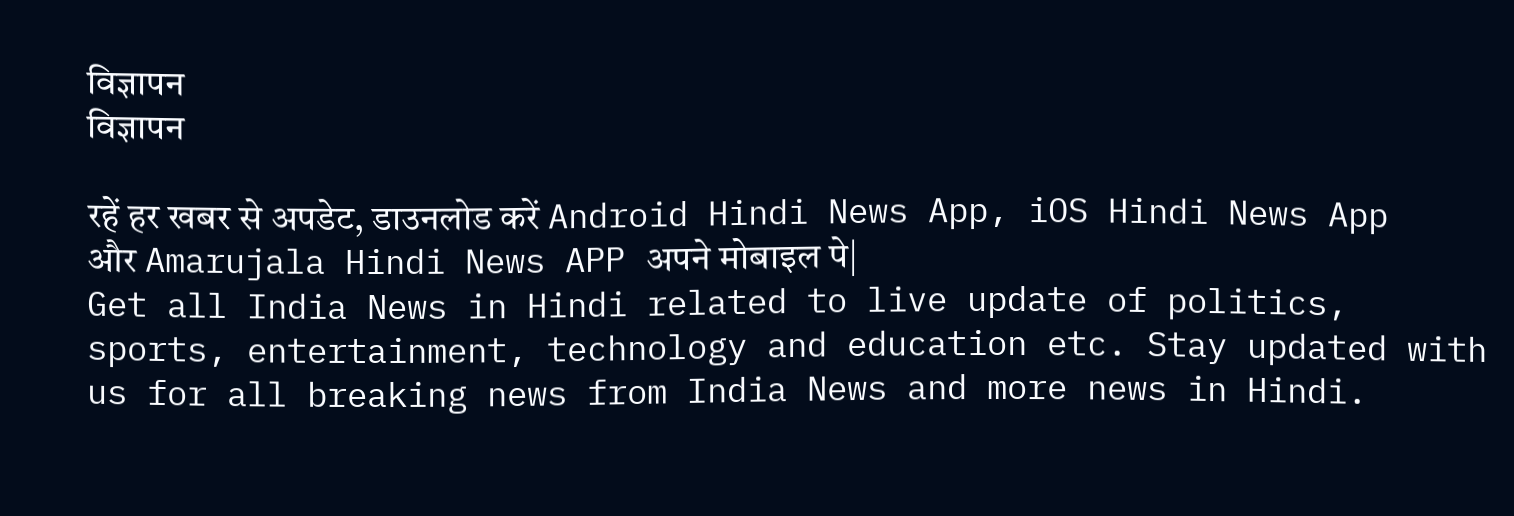विज्ञापन
विज्ञापन

रहें हर खबर से अपडेट, डाउनलोड करें Android Hindi News App, iOS Hindi News App और Amarujala Hindi News APP अपने मोबाइल पे|
Get all India News in Hindi related to live update of politics, sports, entertainment, technology and education etc. Stay updated with us for all breaking news from India News and more news in Hindi.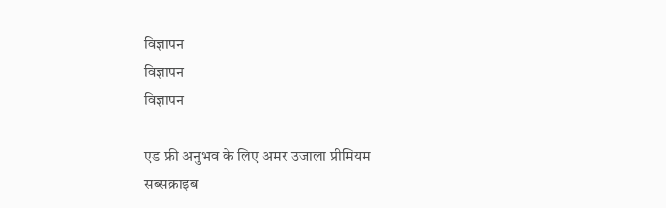विज्ञापन
विज्ञापन
विज्ञापन

एड फ्री अनुभव के लिए अमर उजाला प्रीमियम सब्सक्राइब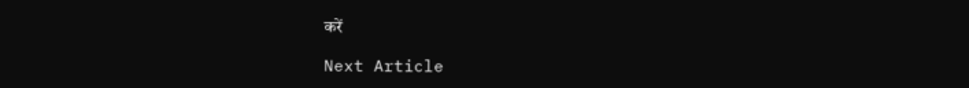करें

Next Article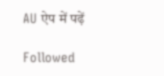AU ऐप में पढ़ें

Followed